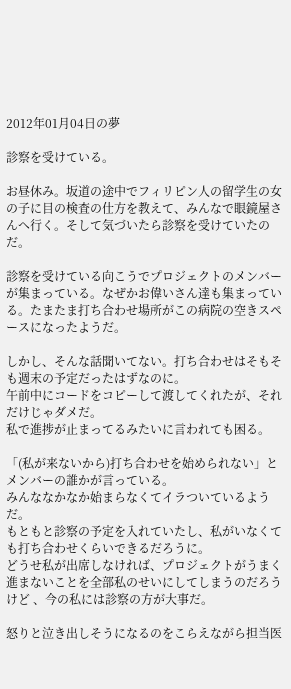2012年01月04日の夢

診察を受けている。

お昼休み。坂道の途中でフィリピン人の留学生の女の子に目の検査の仕方を教えて、みんなで眼鏡屋さんへ行く。そして気づいたら診察を受けていたのだ。

診察を受けている向こうでプロジェクトのメンバーが集まっている。なぜかお偉いさん達も集まっている。たまたま打ち合わせ場所がこの病院の空きスペースになったようだ。

しかし、そんな話聞いてない。打ち合わせはそもそも週末の予定だったはずなのに。
午前中にコードをコピーして渡してくれたが、それだけじゃダメだ。
私で進捗が止まってるみたいに言われても困る。

「(私が来ないから)打ち合わせを始められない」とメンバーの誰かが言っている。
みんななかなか始まらなくてイラついているようだ。
もともと診察の予定を入れていたし、私がいなくても打ち合わせくらいできるだろうに。
どうせ私が出席しなければ、プロジェクトがうまく進まないことを全部私のせいにしてしまうのだろうけど 、今の私には診察の方が大事だ。

怒りと泣き出しそうになるのをこらえながら担当医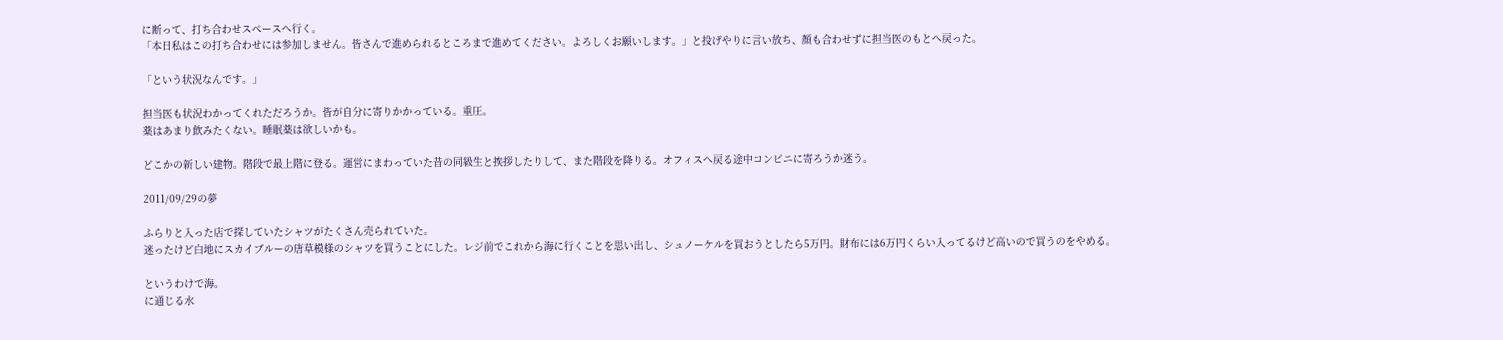に断って、打ち合わせスペースへ行く。
「本日私はこの打ち合わせには参加しません。皆さんで進められるところまで進めてください。よろしくお願いします。」と投げやりに言い放ち、顔も合わせずに担当医のもとへ戻った。

「という状況なんです。」

担当医も状況わかってくれただろうか。皆が自分に寄りかかっている。重圧。
薬はあまり飲みたくない。睡眠薬は欲しいかも。

どこかの新しい建物。階段で最上階に登る。運営にまわっていた昔の同級生と挨拶したりして、また階段を降りる。オフィスへ戻る途中コンビニに寄ろうか迷う。

2011/09/29の夢

ふらりと入った店で探していたシャツがたくさん売られていた。
迷ったけど白地にスカイブルーの唐草模様のシャツを買うことにした。レジ前でこれから海に行くことを思い出し、シュノーケルを買おうとしたら5万円。財布には6万円くらい入ってるけど高いので買うのをやめる。

というわけで海。
に通じる水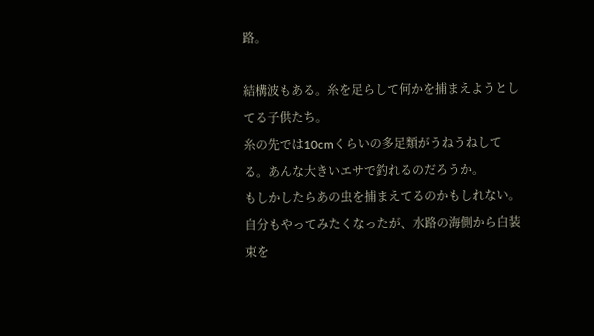路。

結構波もある。糸を足らして何かを捕まえようとしてる子供たち。
糸の先では10cmくらいの多足類がうねうねしてる。あんな大きいエサで釣れるのだろうか。
もしかしたらあの虫を捕まえてるのかもしれない。
自分もやってみたくなったが、水路の海側から白装束を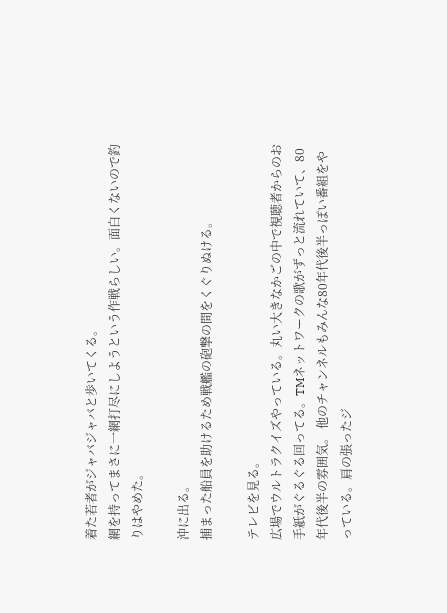着た若者がジャバジャバと歩いてくる。
網を持ってまさに一網打尽にしようという作戦らしい。面白くないので釣りはやめた。

沖に出る。
捕まった船員を助けるため戦艦の砲撃の間をくぐりぬける。

テレビを見る。
広場でウルトラクイズやっている。丸い大きなかごの中で視聴者からのお手紙がぐるぐる回ってる。TMネットワークの歌がずっと流れていて、80年代後半の雰囲気。 他のチャンネルもみんな80年代後半っぽい番組をやっている。肩の張ったジ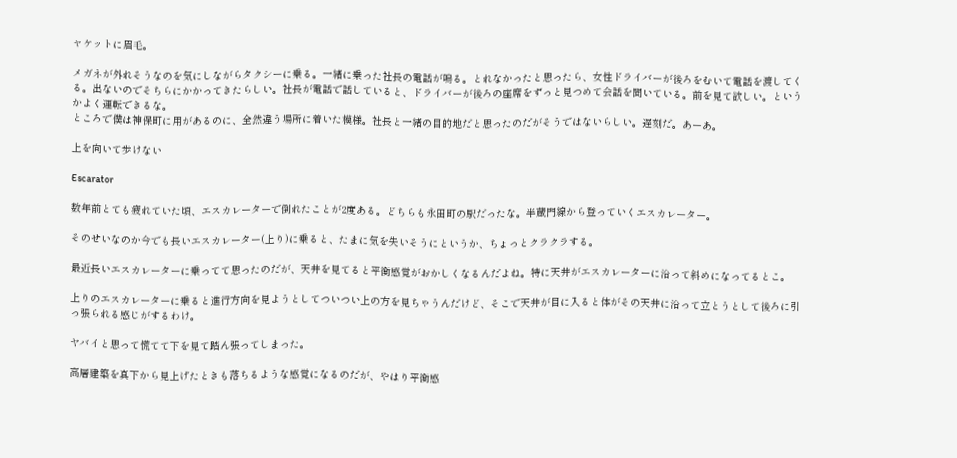ャケットに眉毛。

メガネが外れそうなのを気にしながらタクシーに乗る。一緒に乗った社長の電話が鳴る。とれなかったと思ったら、女性ドライバーが後ろをむいて電話を渡してくる。出ないのでそちらにかかってきたらしい。社長が電話で話していると、ドライバーが後ろの座席をずっと見つめて会話を聞いている。前を見て欲しい。というかよく運転できるな。
ところで僕は神保町に用があるのに、全然違う場所に着いた模様。社長と一緒の目的地だと思ったのだがそうではないらしい。遅刻だ。あーあ。

上を向いて歩けない

Escarator

数年前とても疲れていた頃、エスカレーターで倒れたことが2度ある。どちらも永田町の駅だったな。半蔵門線から登っていくエスカレーター。

そのせいなのか今でも長いエスカレーター(上り)に乗ると、たまに気を失いそうにというか、ちょっとクラクラする。

最近長いエスカレーターに乗ってて思ったのだが、天井を見てると平衡感覚がおかしくなるんだよね。特に天井がエスカレーターに沿って斜めになってるとこ。

上りのエスカレーターに乗ると進行方向を見ようとしてついつい上の方を見ちゃうんだけど、そこで天井が目に入ると体がその天井に沿って立とうとして後ろに引っ張られる感じがするわけ。

ヤバイと思って慌てて下を見て踏ん張ってしまった。

高層建築を真下から見上げたときも落ちるような感覚になるのだが、やはり平衡感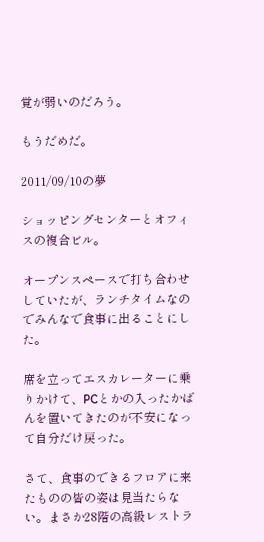覚が弱いのだろう。

もうだめだ。

2011/09/10の夢

ショッピングセンターとオフィスの複合ビル。

オープンスペースで打ち合わせしていたが、ランチタイムなのでみんなで食事に出ることにした。

席を立ってエスカレーターに乗りかけて、PCとかの入ったかばんを置いてきたのが不安になって自分だけ戻った。

さて、食事のできるフロアに来たものの皆の姿は見当たらない。まさか28階の高級レストラ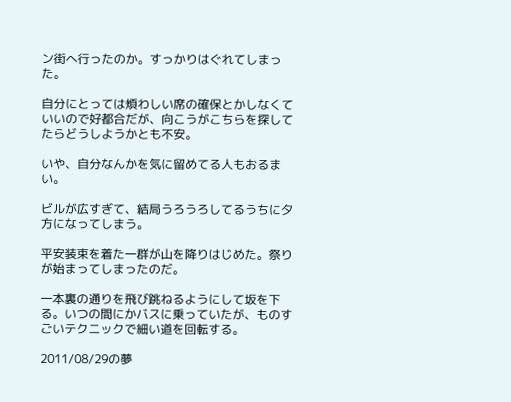ン街へ行ったのか。すっかりはぐれてしまった。

自分にとっては煩わしい席の確保とかしなくていいので好都合だが、向こうがこちらを探してたらどうしようかとも不安。

いや、自分なんかを気に留めてる人もおるまい。

ビルが広すぎて、結局うろうろしてるうちに夕方になってしまう。

平安装束を着た一群が山を降りはじめた。祭りが始まってしまったのだ。

一本裏の通りを飛び跳ねるようにして坂を下る。いつの間にかバスに乗っていたが、ものすごいテクニックで細い道を回転する。

2011/08/29の夢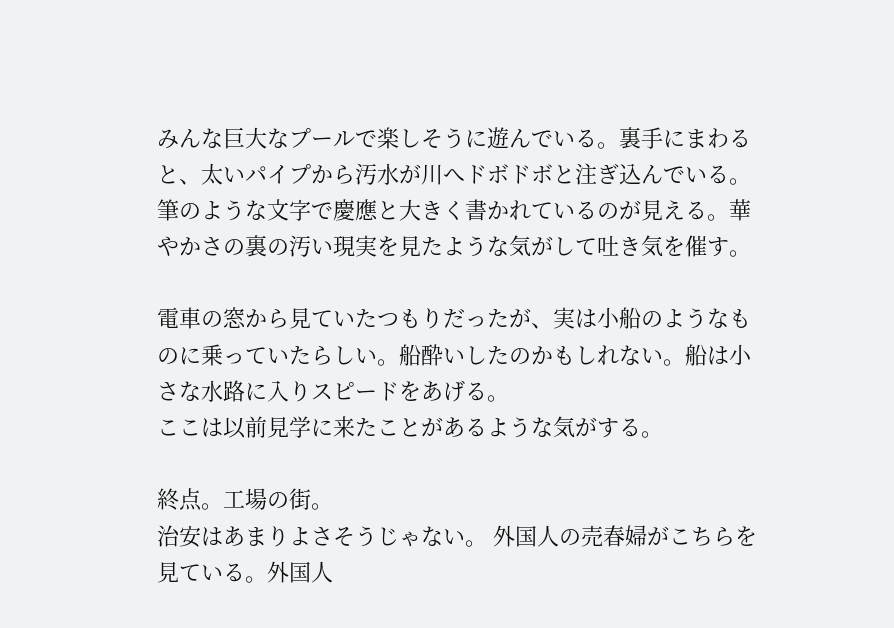みんな巨大なプールで楽しそうに遊んでいる。裏手にまわると、太いパイプから汚水が川へドボドボと注ぎ込んでいる。
筆のような文字で慶應と大きく書かれているのが見える。華やかさの裏の汚い現実を見たような気がして吐き気を催す。

電車の窓から見ていたつもりだったが、実は小船のようなものに乗っていたらしい。船酔いしたのかもしれない。船は小さな水路に入りスピードをあげる。
ここは以前見学に来たことがあるような気がする。

終点。工場の街。
治安はあまりよさそうじゃない。 外国人の売春婦がこちらを見ている。外国人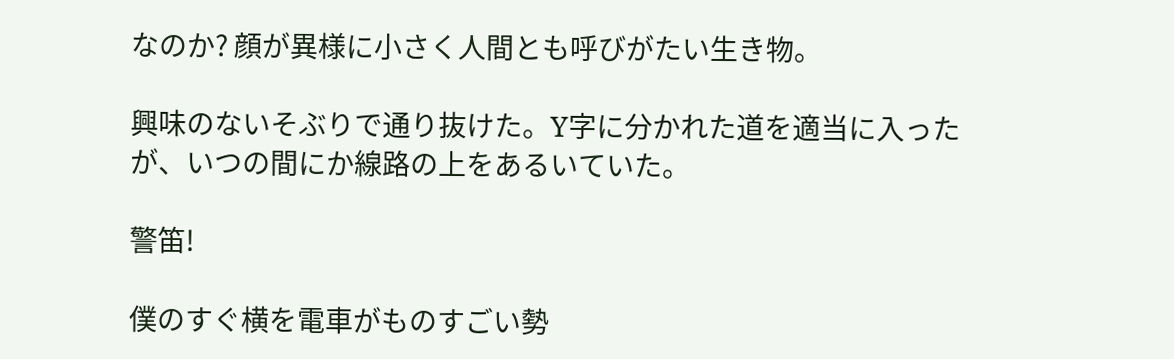なのか? 顔が異様に小さく人間とも呼びがたい生き物。

興味のないそぶりで通り抜けた。Y字に分かれた道を適当に入ったが、いつの間にか線路の上をあるいていた。

警笛!

僕のすぐ横を電車がものすごい勢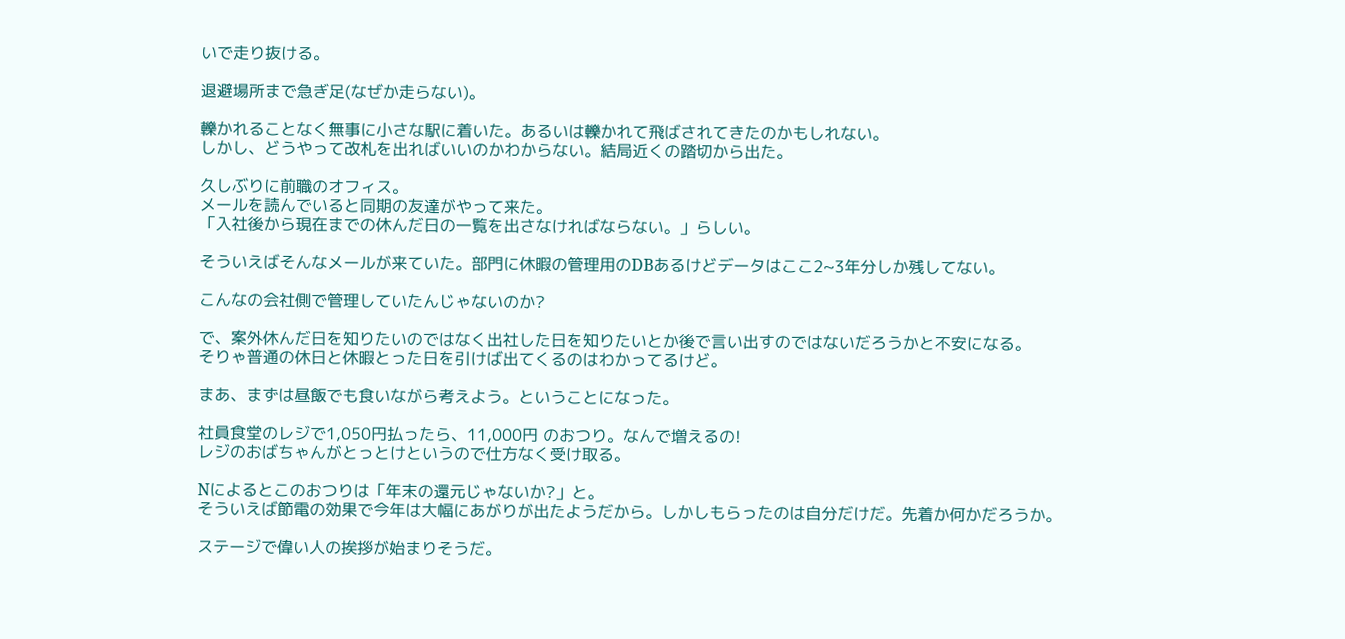いで走り抜ける。

退避場所まで急ぎ足(なぜか走らない)。

轢かれることなく無事に小さな駅に着いた。あるいは轢かれて飛ばされてきたのかもしれない。
しかし、どうやって改札を出ればいいのかわからない。結局近くの踏切から出た。

久しぶりに前職のオフィス。
メールを読んでいると同期の友達がやって来た。
「入社後から現在までの休んだ日の一覧を出さなければならない。」らしい。

そういえばそんなメールが来ていた。部門に休暇の管理用のDBあるけどデータはここ2~3年分しか残してない。

こんなの会社側で管理していたんじゃないのか?

で、案外休んだ日を知りたいのではなく出社した日を知りたいとか後で言い出すのではないだろうかと不安になる。
そりゃ普通の休日と休暇とった日を引けば出てくるのはわかってるけど。

まあ、まずは昼飯でも食いながら考えよう。ということになった。

社員食堂のレジで1,050円払ったら、11,000円 のおつり。なんで増えるの!
レジのおばちゃんがとっとけというので仕方なく受け取る。

Nによるとこのおつりは「年末の還元じゃないか?」と。
そういえば節電の効果で今年は大幅にあがりが出たようだから。しかしもらったのは自分だけだ。先着か何かだろうか。

ステージで偉い人の挨拶が始まりそうだ。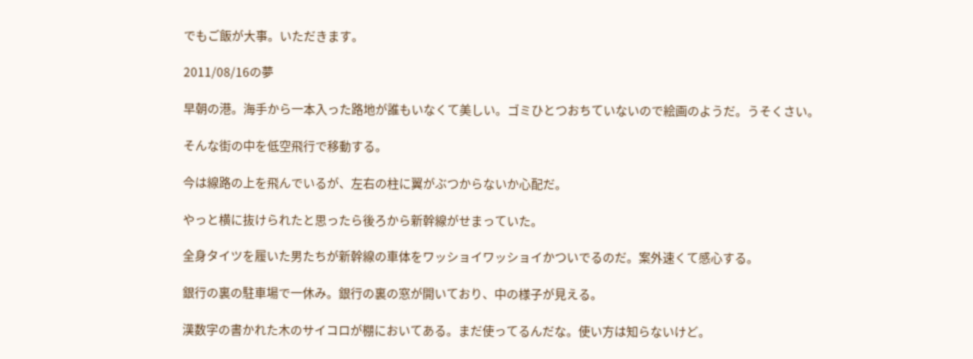でもご飯が大事。いただきます。

2011/08/16の夢

早朝の港。海手から一本入った路地が誰もいなくて美しい。ゴミひとつおちていないので絵画のようだ。うそくさい。

そんな街の中を低空飛行で移動する。

今は線路の上を飛んでいるが、左右の柱に翼がぶつからないか心配だ。

やっと横に抜けられたと思ったら後ろから新幹線がせまっていた。

全身タイツを履いた男たちが新幹線の車体をワッショイワッショイかついでるのだ。案外速くて感心する。

銀行の裏の駐車場で一休み。銀行の裏の窓が開いており、中の様子が見える。

漢数字の書かれた木のサイコロが棚においてある。まだ使ってるんだな。使い方は知らないけど。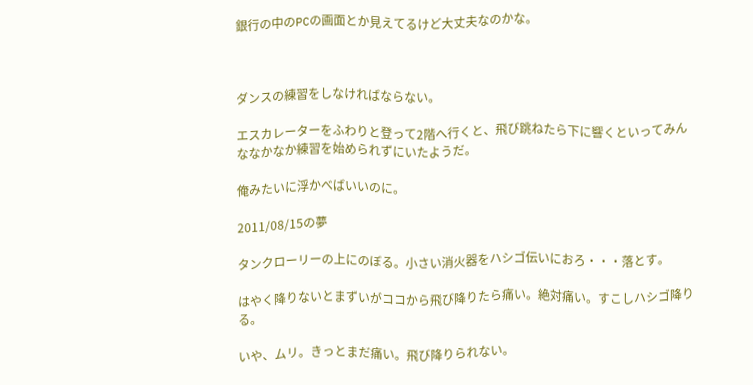銀行の中のPCの画面とか見えてるけど大丈夫なのかな。



ダンスの練習をしなければならない。

エスカレーターをふわりと登って2階へ行くと、飛び跳ねたら下に響くといってみんななかなか練習を始められずにいたようだ。

俺みたいに浮かべばいいのに。

2011/08/15の夢

タンクローリーの上にのぼる。小さい消火器をハシゴ伝いにおろ・・・落とす。

はやく降りないとまずいがココから飛び降りたら痛い。絶対痛い。すこしハシゴ降りる。

いや、ムリ。きっとまだ痛い。飛び降りられない。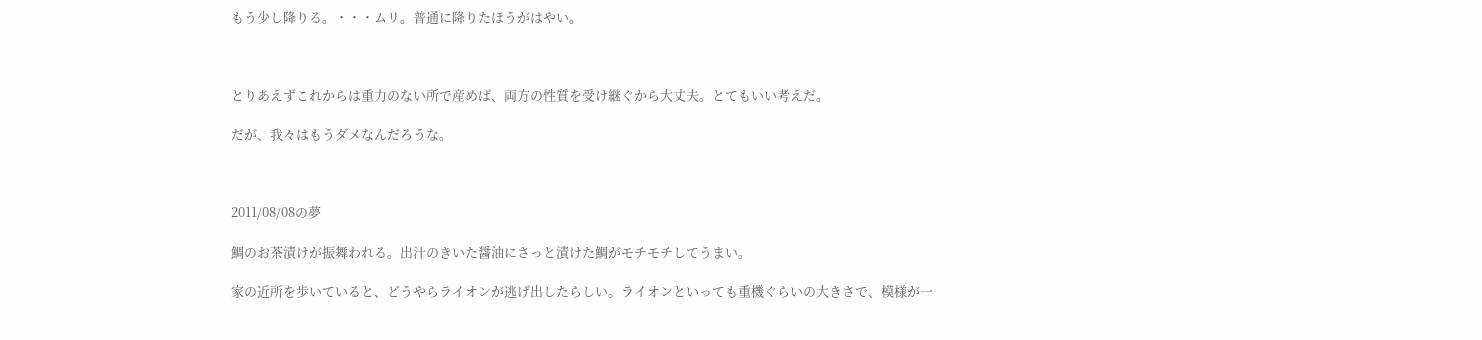もう少し降りる。・・・ムリ。普通に降りたほうがはやい。



とりあえずこれからは重力のない所で産めば、両方の性質を受け継ぐから大丈夫。とてもいい考えだ。

だが、我々はもうダメなんだろうな。



2011/08/08の夢

鯛のお茶漬けが振舞われる。出汁のきいた醤油にさっと漬けた鯛がモチモチしてうまい。

家の近所を歩いていると、どうやらライオンが逃げ出したらしい。ライオンといっても重機ぐらいの大きさで、模様が一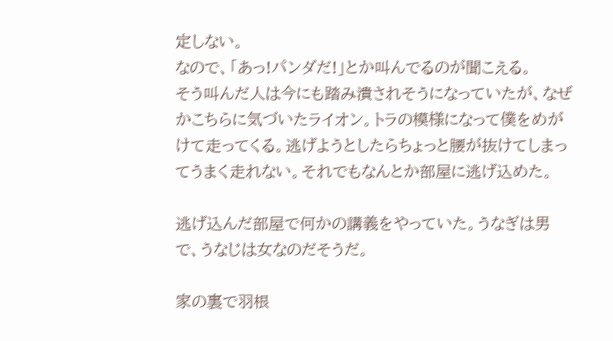定しない。
なので、「あっ!パンダだ!」とか叫んでるのが聞こえる。
そう叫んだ人は今にも踏み潰されそうになっていたが、なぜかこちらに気づいたライオン。トラの模様になって僕をめがけて走ってくる。逃げようとしたらちょっと腰が抜けてしまってうまく走れない。それでもなんとか部屋に逃げ込めた。

逃げ込んだ部屋で何かの講義をやっていた。うなぎは男で、うなじは女なのだそうだ。

家の裏で羽根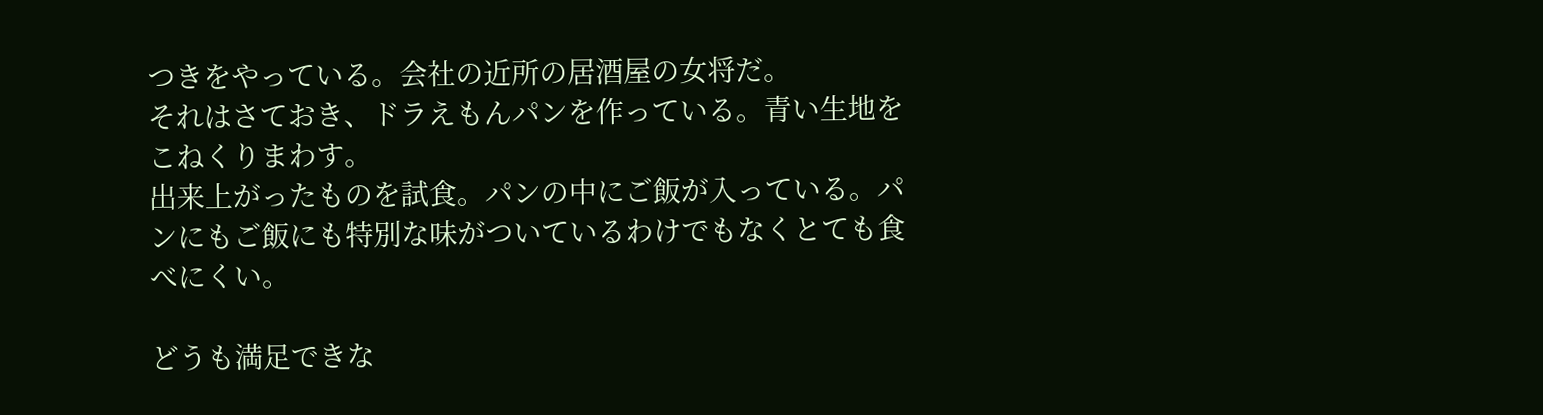つきをやっている。会社の近所の居酒屋の女将だ。
それはさておき、ドラえもんパンを作っている。青い生地をこねくりまわす。
出来上がったものを試食。パンの中にご飯が入っている。パンにもご飯にも特別な味がついているわけでもなくとても食べにくい。

どうも満足できな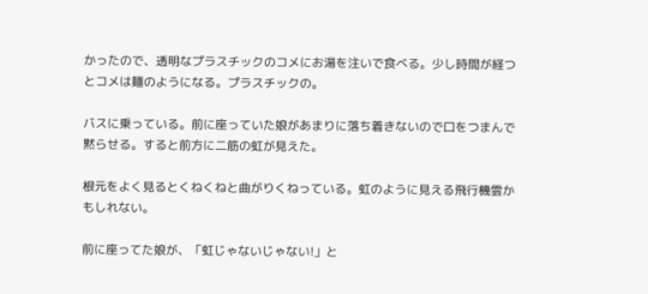かったので、透明なプラスチックのコメにお湯を注いで食べる。少し時間が経つとコメは麺のようになる。プラスチックの。

バスに乗っている。前に座っていた娘があまりに落ち着きないので口をつまんで黙らせる。すると前方に二筋の虹が見えた。

根元をよく見るとくねくねと曲がりくねっている。虹のように見える飛行機雲かもしれない。

前に座ってた娘が、「虹じゃないじゃない!」と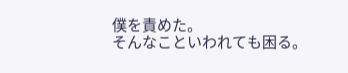僕を責めた。
そんなこといわれても困る。